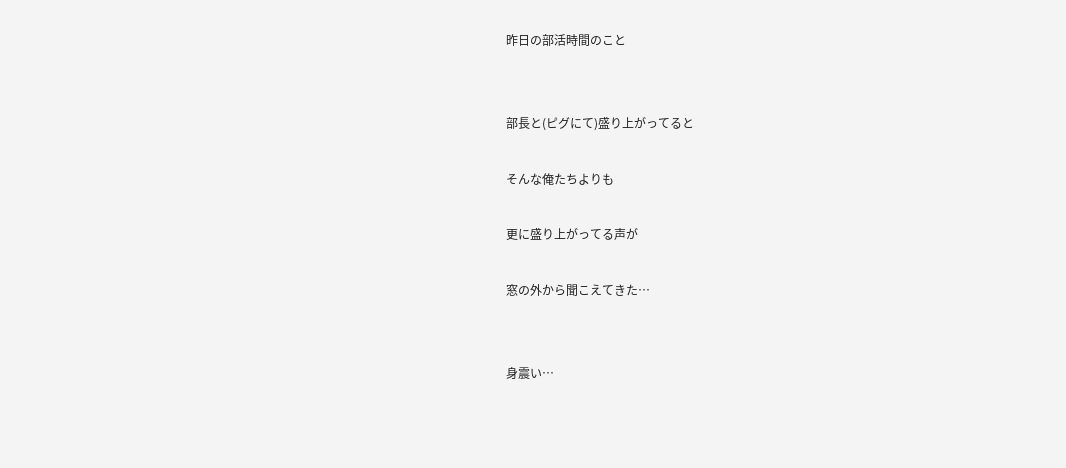昨日の部活時間のこと


部長と(ピグにて)盛り上がってると

そんな俺たちよりも

更に盛り上がってる声が

窓の外から聞こえてきた…


身震い…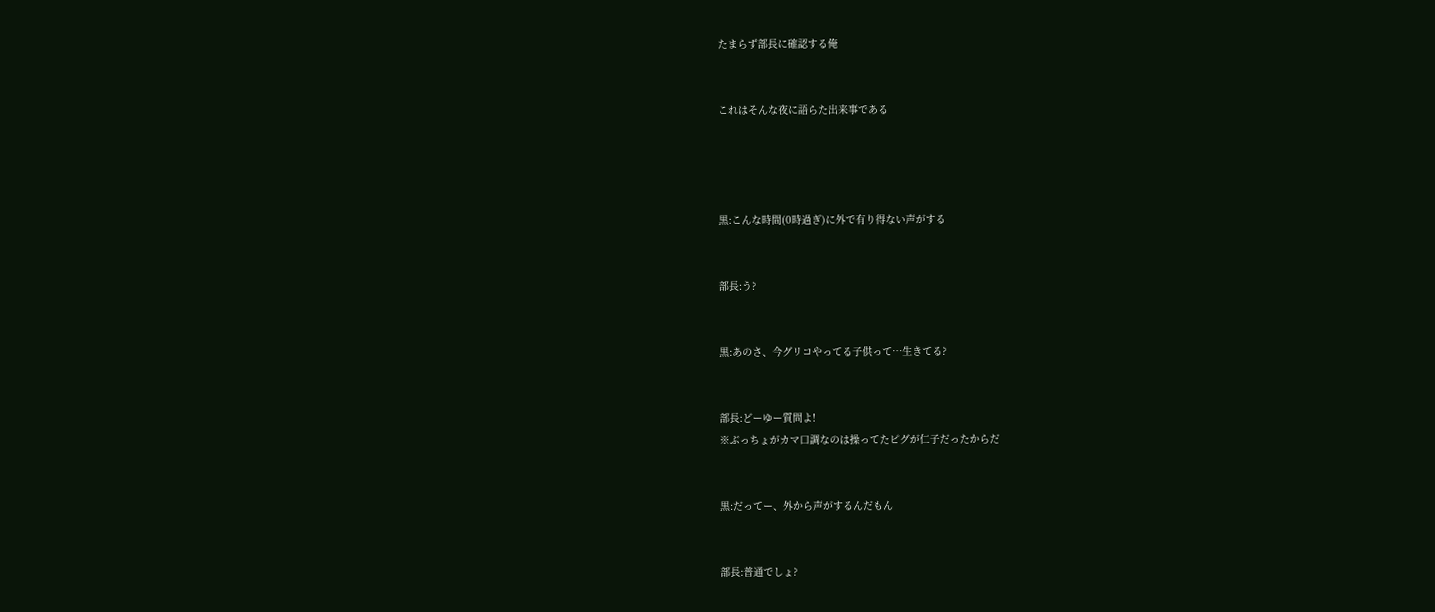たまらず部長に確認する俺


これはそんな夜に語らた出来事である




黒:こんな時間(0時過ぎ)に外で有り得ない声がする


部長:う?


黒:あのさ、今グリコやってる子供って…生きてる?


部長:どーゆー質問よ!
※ぶっちょがカマ口調なのは操ってたピグが仁子だったからだ


黒:だってー、外から声がするんだもん


部長:普通でしょ?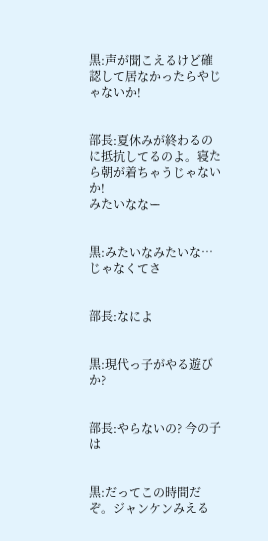黒:声が聞こえるけど確認して居なかったらやじゃないか!


部長:夏休みが終わるのに抵抗してるのよ。寝たら朝が着ちゃうじゃないか!
みたいななー


黒:みたいなみたいな…じゃなくてさ


部長:なによ


黒:現代っ子がやる遊びか?


部長:やらないの? 今の子は


黒:だってこの時間だぞ。ジャンケンみえる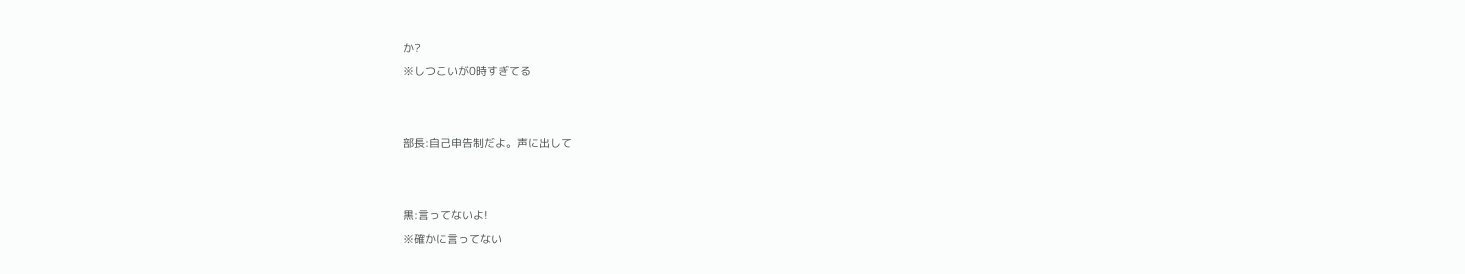か?
※しつこいが0時すぎてる


部長:自己申告制だよ。声に出して


黒:言ってないよ!
※確かに言ってない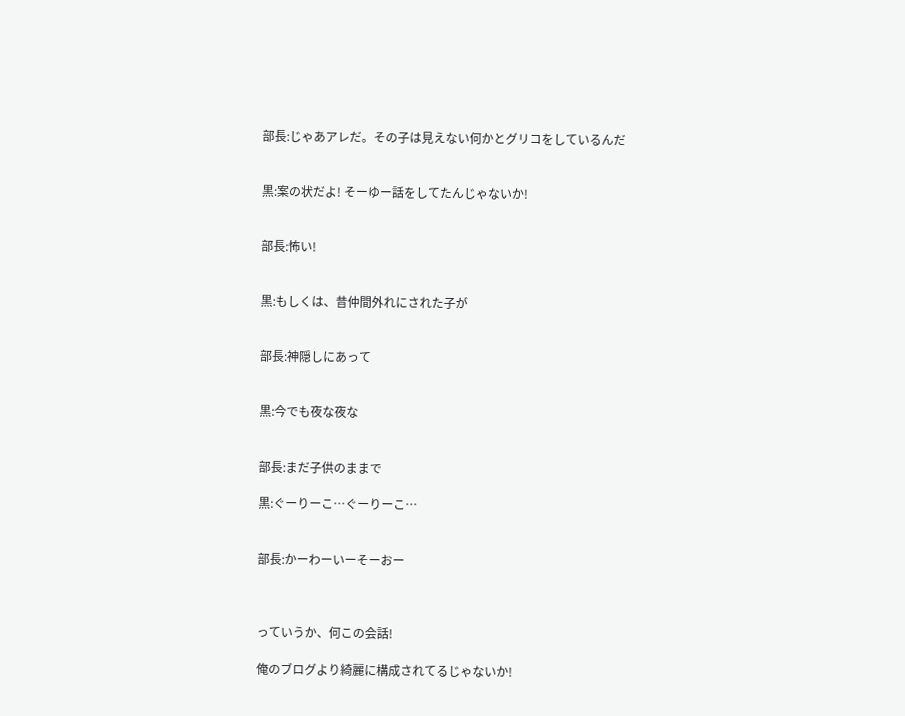部長:じゃあアレだ。その子は見えない何かとグリコをしているんだ


黒:案の状だよ! そーゆー話をしてたんじゃないか!


部長:怖い!


黒:もしくは、昔仲間外れにされた子が


部長:神隠しにあって


黒:今でも夜な夜な


部長:まだ子供のままで

黒:ぐーりーこ…ぐーりーこ…


部長:かーわーいーそーおー



っていうか、何この会話!

俺のブログより綺麗に構成されてるじゃないか!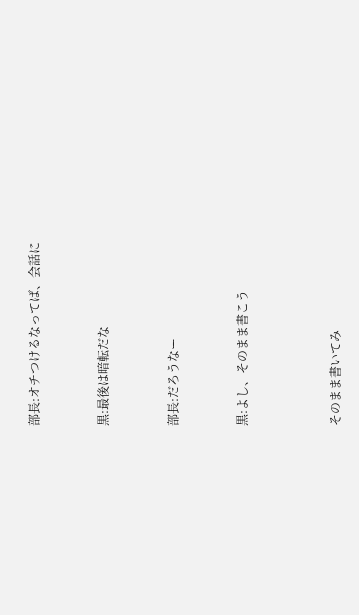部長:オチつけるなってば、会話に


黒:最後は暗転だな


部長:だろうなー


黒:よし、そのまま書こう



そのまま書いてみ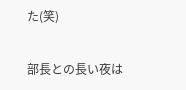た(笑)

部長との長い夜は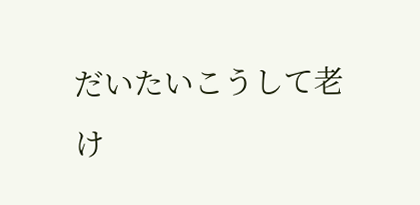だいたいこうして老け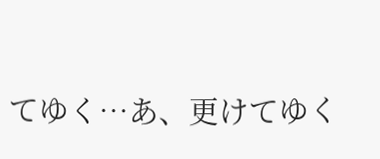てゆく…あ、更けてゆく